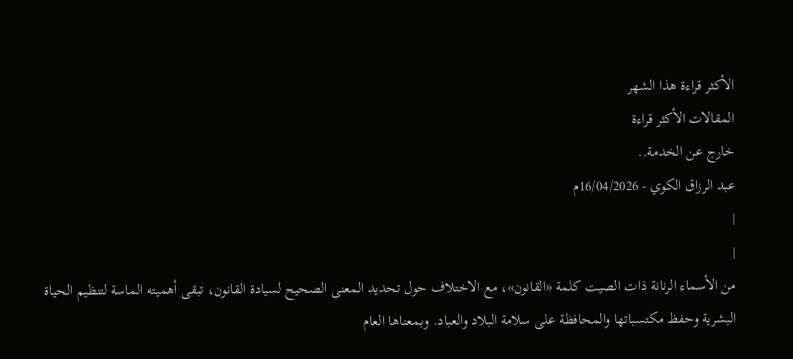الأكثر قراءة هذا الشهر
المقالات الأكثر قراءة
خارج عن الخدمة..
عبد الرزاق الكوي - 16/04/2026م
|
|
من الأسماء الرنانة ذات الصيت كلمة «القانون»، مع الاختلاف حول تحديد المعنى الصحيح لسيادة القانون، تبقى أهميته الماسة لتنظيم الحياة البشرية وحفظ مكتسباتها والمحافظة على سلامة البلاد والعباد. وبمعناها العام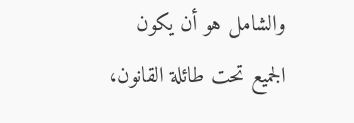والشامل هو أن يكون الجميع تحت طائلة القانون،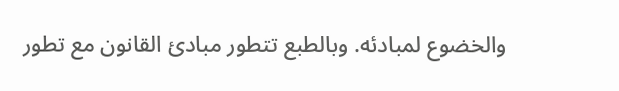والخضوع لمبادئه. وبالطبع تتطور مبادئ القانون مع تطور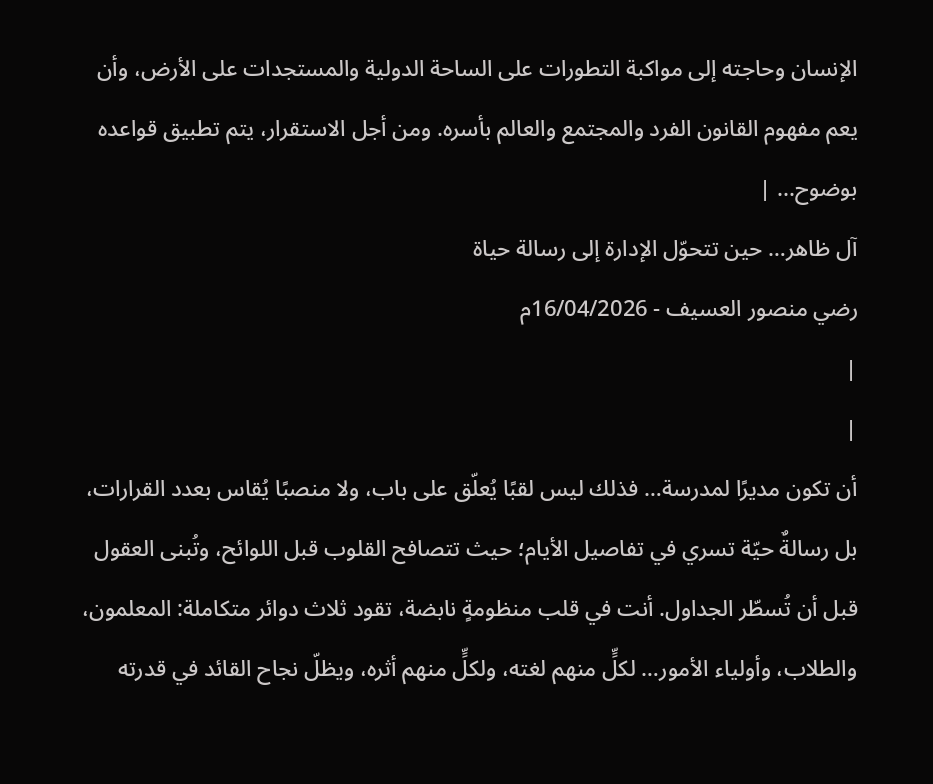الإنسان وحاجته إلى مواكبة التطورات على الساحة الدولية والمستجدات على الأرض، وأن يعم مفهوم القانون الفرد والمجتمع والعالم بأسره. ومن أجل الاستقرار، يتم تطبيق قواعده بوضوح... |
آل ظاهر… حين تتحوّل الإدارة إلى رسالة حياة
رضي منصور العسيف - 16/04/2026م
|
|
أن تكون مديرًا لمدرسة… فذلك ليس لقبًا يُعلّق على باب، ولا منصبًا يُقاس بعدد القرارات، بل رسالةٌ حيّة تسري في تفاصيل الأيام؛ حيث تتصافح القلوب قبل اللوائح، وتُبنى العقول قبل أن تُسطّر الجداول. أنت في قلب منظومةٍ نابضة، تقود ثلاث دوائر متكاملة: المعلمون، والطلاب، وأولياء الأمور… لكلٍّ منهم لغته، ولكلٍّ منهم أثره، ويظلّ نجاح القائد في قدرته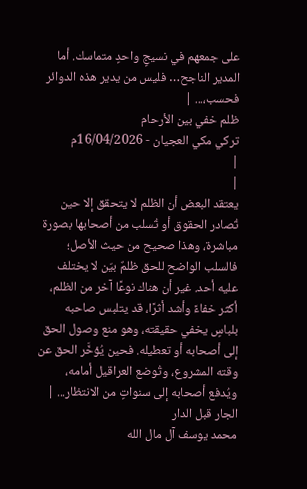على جمعهم في نسيجٍ واحدٍ متماسك. أما المدير الناجح… فليس من يدير هذه الدوائر فحسب،... |
ظلم خفي بين الأرحام
تركي مكي العجيان - 16/04/2026م
|
|
يعتقد البعض أن الظلم لا يتحقق إلا حين تُصادر الحقوق أو تُسلب من أصحابها بصورة مباشرة، وهذا صحيح من حيث الأصل؛ فالسلب الواضح للحق ظلمٌ بيّن لا يختلف عليه أحد. غير أن هناك نوعًا آخر من الظلم، أكثر خفاءً وأشد أثرًا، قد يتلبس صاحبه بلباسٍ يخفي حقيقته، وهو منع وصول الحق إلى أصحابه أو تعطيله. فحين يُؤخَّر الحق عن وقته المشروع، وتُوضع العراقيل أمامه، ويُدفع أصحابه إلى سنواتٍ من الانتظار... |
الجار قبل الدار
محمد يوسف آل مال الله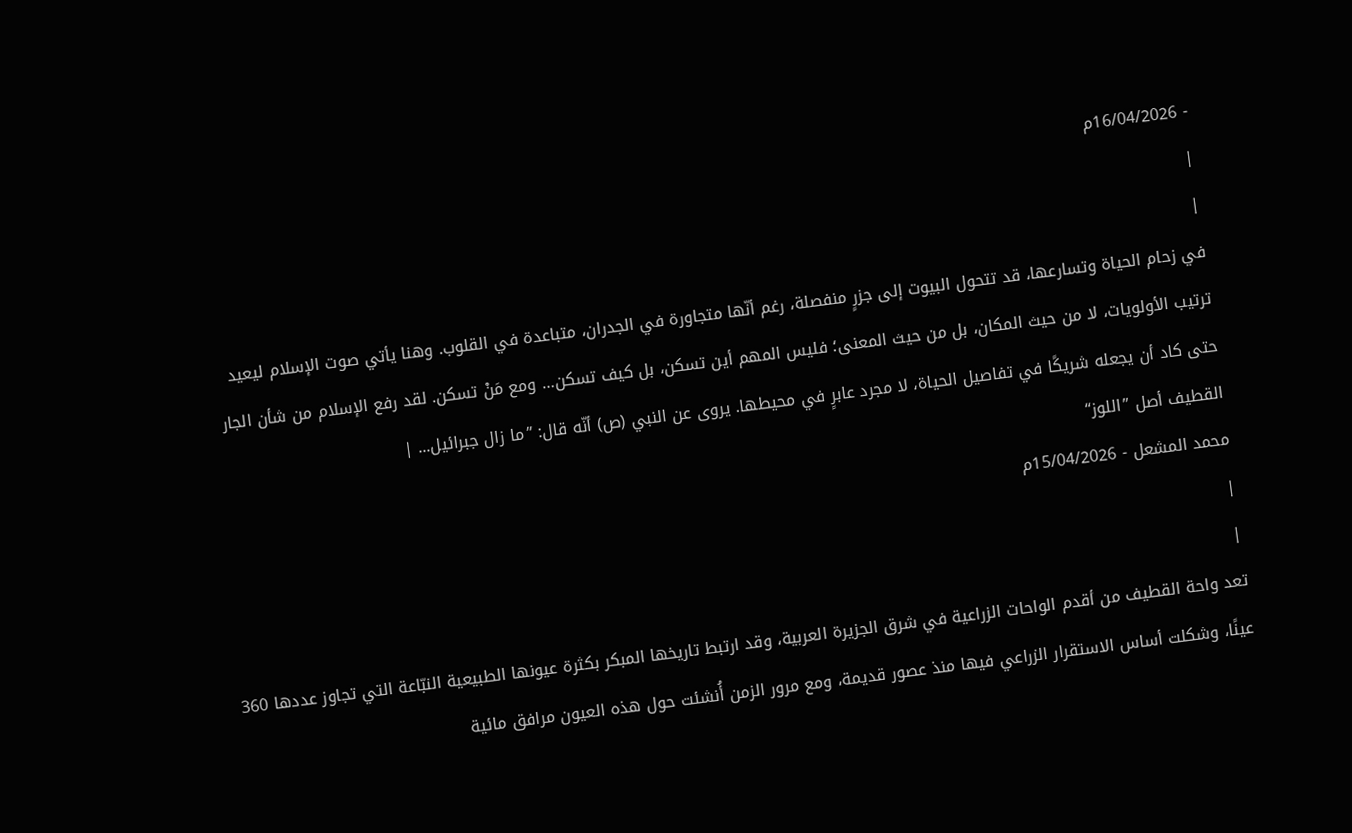- 16/04/2026م
|
|
في زحام الحياة وتسارعها، قد تتحول البيوت إلى جزرٍ منفصلة، رغم أنّها متجاورة في الجدران، متباعدة في القلوب. وهنا يأتي صوت الإسلام ليعيد ترتيب الأولويات، لا من حيث المكان، بل من حيث المعنى؛ فليس المهم أين تسكن، بل كيف تسكن… ومع مَنْ تسكن. لقد رفع الإسلام من شأن الجار حتى كاد أن يجعله شريكًا في تفاصيل الحياة، لا مجرد عابرٍ في محيطها. يروى عن النبي (ص) أنّه قال: ”ما زال جبرائيل... |
القطيف أصل ”اللوز“
محمد المشعل - 15/04/2026م
|
|
تعد واحة القطيف من أقدم الواحات الزراعية في شرق الجزيرة العربية، وقد ارتبط تاريخها المبكر بكثرة عيونها الطبيعية النبّاعة التي تجاوز عددها 360 عينًا، وشكلت أساس الاستقرار الزراعي فيها منذ عصور قديمة، ومع مرور الزمن أُنشئت حول هذه العيون مرافق مائية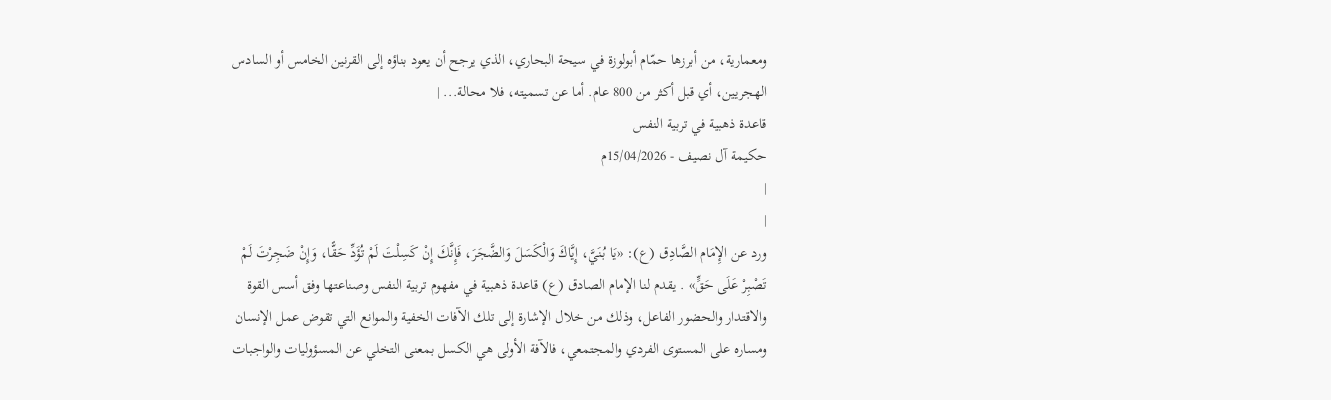ومعمارية، من أبرزها حمّام أبولوزة في سيحة البحاري، الذي يرجح أن يعود بناؤه إلى القرنين الخامس أو السادس الهجريين، أي قبل أكثر من 800 عام. أما عن تسميته، فلا محالة... |
قاعدة ذهبية في تربية النفس
حكيمة آل نصيف - 15/04/2026م
|
|
ورد عن الإِمَام الصَّادِق (ع): «يَا بُنَيَّ، إِيَّاكَ وَالْكَسَلَ وَالضَّجَرَ، فَإِنَّكَ إِنْ كَسِلْتَ لَمْ تُؤَدِّ حَقًّا، وَإِنْ ضَجِرْتَ لَمْ تَصْبِرْ عَلَى حَقٍّ» . يقدم لنا الإمام الصادق (ع) قاعدة ذهبية في مفهوم تربية النفس وصناعتها وفق أسس القوة والاقتدار والحضور الفاعل، وذلك من خلال الإشارة إلى تلك الآفات الخفية والموانع التي تقوض عمل الإنسان ومساره على المستوى الفردي والمجتمعي، فالآفة الأولى هي الكسل بمعنى التخلي عن المسؤوليات والواجبات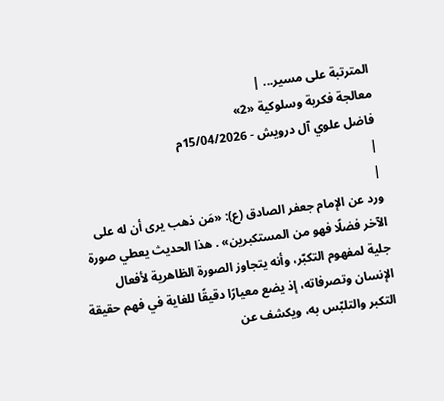المترتبة على مسير... |
معالجة فكرية وسلوكية «2»
فاضل علوي آل درويش - 15/04/2026م
|
|
ورد عن الإمام جعفر الصادق (ع): «مَن ذهب يرى أن له على الآخر فضلًا فهو من المستكبرين» . هذا الحديث يعطي صورة جلية لمفهوم التكبّر، وأنه يتجاوز الصورة الظاهرية لأفعال الإنسان وتصرفاته، إذ يضع معيارًا دقيقًا للغاية في فهم حقيقة التكبر والتلبّس به، ويكشف عن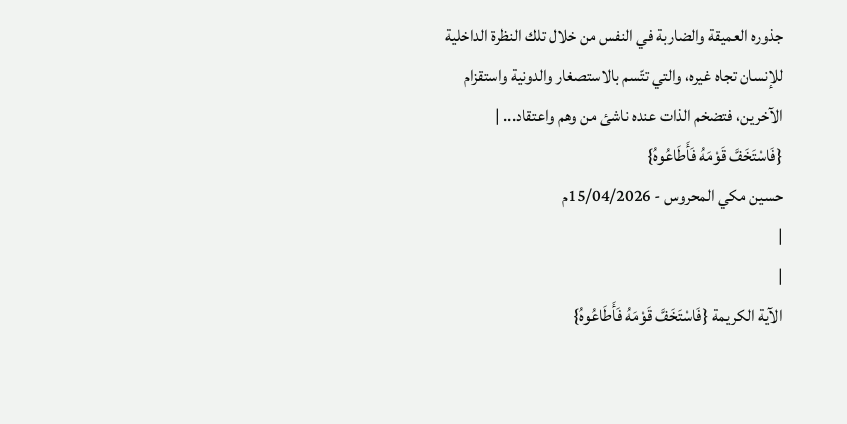جذوره العميقة والضاربة في النفس من خلال تلك النظرة الداخلية للإنسان تجاه غيره، والتي تتّسم بالاستصغار والدونية واستقزام الآخرين، فتضخم الذات عنده ناشئ من وهم واعتقاد... |
{فَاسْتَخَفَّ قَوْمَهُ فَأَطَاعُوهُ}
حسين مكي المحروس - 15/04/2026م
|
|
الآية الكريمة {فَاسْتَخَفَّ قَوْمَهُ فَأَطَاعُوهُ}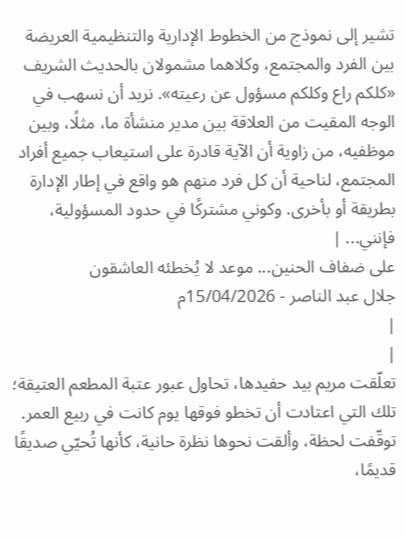تشير إلى نموذج من الخطوط الإدارية والتنظيمية العريضة بين الفرد والمجتمع، وكلاهما مشمولان بالحديث الشريف «كلكم راع وكلكم مسؤول عن رعيته». نريد أن نسهب في الوجه المقيت من العلاقة بين مدير منشأة ما، مثلًا، وبين موظفيه، من زاوية أن الآية قادرة على استيعاب جميع أفراد المجتمع، لناحية أن كل فرد منهم هو واقع في إطار الإدارة بطريقة أو بأخرى. وكوني مشتركًا في حدود المسؤولية، فإنني... |
على ضفاف الحنين... موعد لا يُخطئه العاشقون
جلال عبد الناصر - 15/04/2026م
|
|
تعلّقت مريم بيد حفيدها، تحاول عبور عتبة المطعم العتيقة؛ تلك التي اعتادت أن تخطو فوقها يوم كانت في ربيع العمر. توقّفت لحظة، وألقت نحوها نظرة حانية، كأنها تُحيّي صديقًا قديمًا،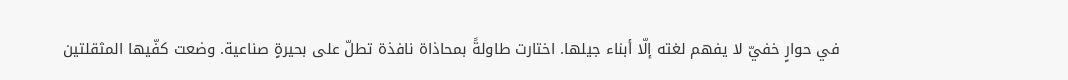في حوارٍ خفيّ لا يفهم لغته إلّا أبناء جيلها. اختارت طاولةً بمحاذاة نافذة تطلّ على بحيرةٍ صناعية. وضعت كفّيها المثقلتين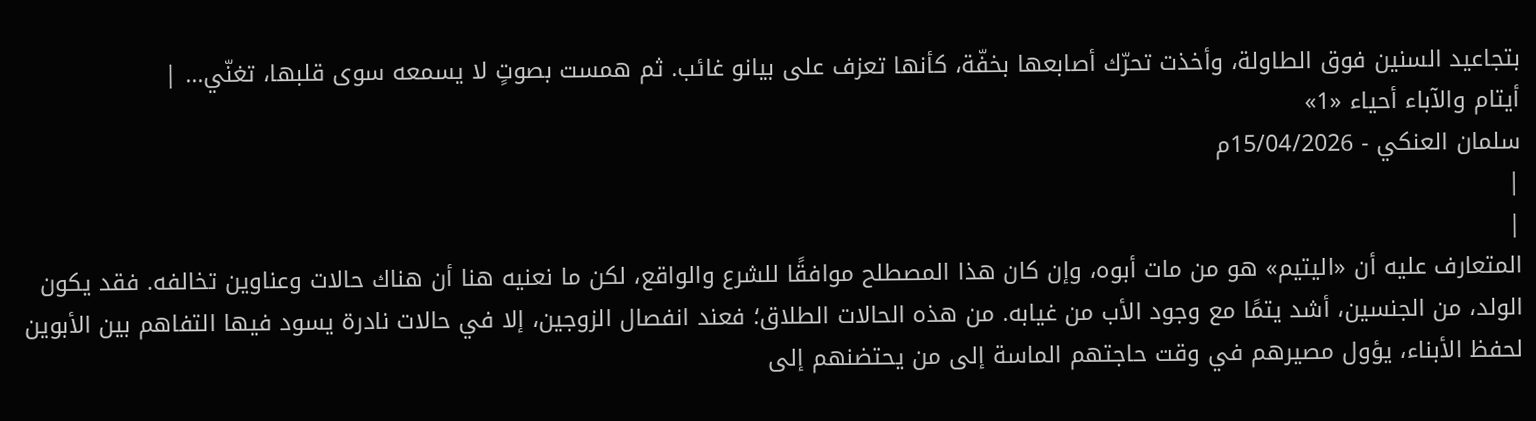بتجاعيد السنين فوق الطاولة، وأخذت تحرّك أصابعها بخفّة، كأنها تعزف على بيانو غائب. ثم همست بصوتٍ لا يسمعه سوى قلبها، تغنّي... |
أيتام والآباء أحياء «1»
سلمان العنكي - 15/04/2026م
|
|
المتعارف عليه أن «اليتيم» هو من مات أبوه، وإن كان هذا المصطلح موافقًا للشرع والواقع، لكن ما نعنيه هنا أن هناك حالات وعناوين تخالفه. فقد يكون الولد، من الجنسين، أشد يتمًا مع وجود الأب من غيابه. من هذه الحالات الطلاق؛ فعند انفصال الزوجين، إلا في حالات نادرة يسود فيها التفاهم بين الأبوين لحفظ الأبناء، يؤول مصيرهم في وقت حاجتهم الماسة إلى من يحتضنهم إلى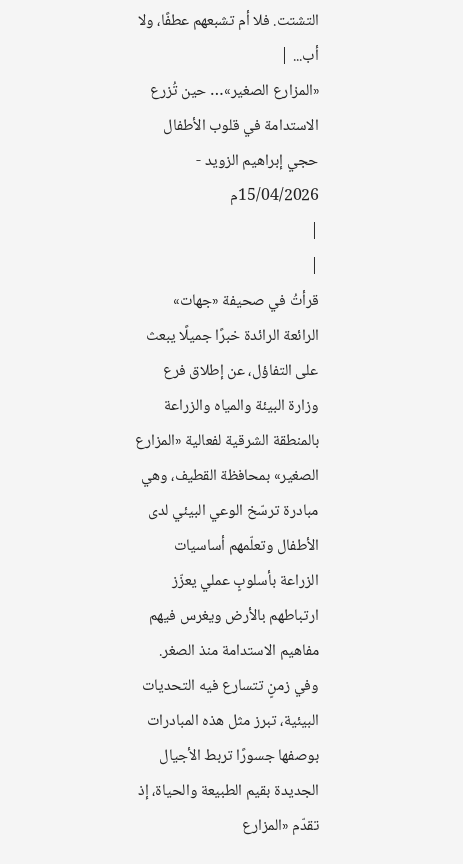التشتت. فلا أم تشبعهم عطفًا، ولا أب... |
«المزارع الصغير»… حين تُزرع الاستدامة في قلوب الأطفال
حجي إبراهيم الزويد - 15/04/2026م
|
|
قرأتُ في صحيفة «جهات» الرائعة الرائدة خبرًا جميلًا يبعث على التفاؤل، عن إطلاق فرع وزارة البيئة والمياه والزراعة بالمنطقة الشرقية لفعالية «المزارع الصغير» بمحافظة القطيف، وهي مبادرة ترسّخ الوعي البيئي لدى الأطفال وتعلّمهم أساسيات الزراعة بأسلوبٍ عملي يعزّز ارتباطهم بالأرض ويغرس فيهم مفاهيم الاستدامة منذ الصغر. وفي زمنٍ تتسارع فيه التحديات البيئية، تبرز مثل هذه المبادرات بوصفها جسورًا تربط الأجيال الجديدة بقيم الطبيعة والحياة، إذ تقدّم «المزارع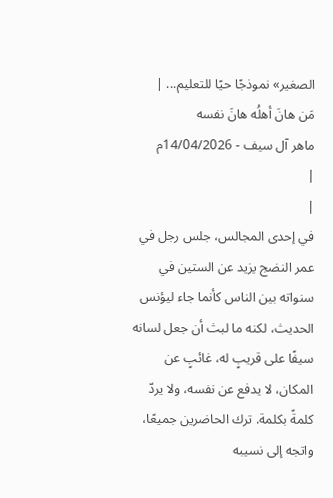الصغير» نموذجًا حيًا للتعليم... |
مَن هانَ أهلُه هانَ نفسه
ماهر آل سيف - 14/04/2026م
|
|
في إحدى المجالس، جلس رجل في عمر النضج يزيد عن الستين في سنواته بين الناس كأنما جاء ليؤنس الحديث، لكنه ما لبث أن جعل لسانه سيفًا على قريبٍ له، غائبٍ عن المكان، لا يدفع عن نفسه، ولا يردّ كلمةً بكلمة. ترك الحاضرين جميعًا، واتجه إلى نسيبه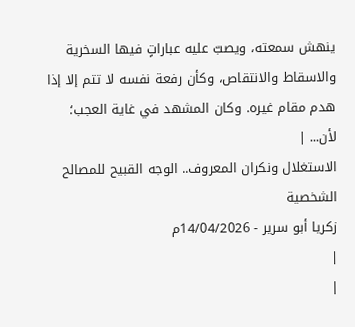ينهش سمعته، ويصبّ عليه عباراتٍ فيها السخرية والاسقاط والانتقاص، وكأن رفعة نفسه لا تتم إلا إذا هدم مقام غيره. وكان المشهد في غاية العجب؛ لأن... |
الاستغلال ونكران المعروف.. الوجه القبيح للمصالح الشخصية
زكريا أبو سرير - 14/04/2026م
|
|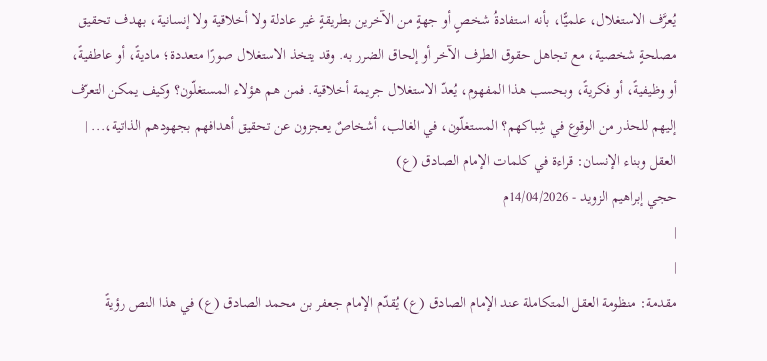يُعرَّف الاستغلال، علميًّا، بأنه استفادةُ شخصٍ أو جهةٍ من الآخرين بطريقةٍ غير عادلة ولا أخلاقية ولا إنسانية، بهدف تحقيق مصلحةٍ شخصية، مع تجاهل حقوق الطرف الآخر أو إلحاق الضرر به. وقد يتخذ الاستغلال صورًا متعددة؛ ماديةً، أو عاطفيةً، أو وظيفيةً، أو فكريةً، وبحسب هذا المفهوم، يُعدّ الاستغلال جريمة أخلاقية. فمن هم هؤلاء المستغلّون؟ وكيف يمكن التعرّف إليهم للحذر من الوقوع في شِباكهم؟ المستغلّون، في الغالب، أشخاصٌ يعجزون عن تحقيق أهدافهم بجهودهم الذاتية،... |
العقل وبناء الإنسان: قراءة في كلمات الإمام الصادق (ع)
حجي إبراهيم الزويد - 14/04/2026م
|
|
مقدمة: منظومة العقل المتكاملة عند الإمام الصادق (ع) يُقدّم الإمام جعفر بن محمد الصادق (ع) في هذا النص رؤيةً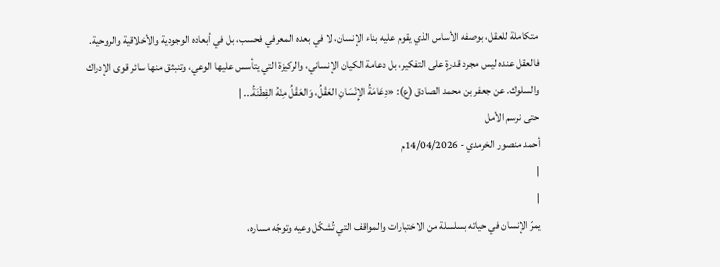متكاملة للعقل، بوصفه الأساس الذي يقوم عليه بناء الإنسان، لا في بعده المعرفي فحسب، بل في أبعاده الوجودية والأخلاقية والروحية. فالعقل عنده ليس مجرد قدرةٍ على التفكير، بل دعامة الكيان الإنساني، والركيزة التي يتأسس عليها الوعي، وتنبثق منها سائر قوى الإدراك والسلوك. عن جعفر بن محمد الصادق (ع): «دِعَامَةُ الإِنْسَانِ العَقْلُ، وَالعَقْلُ مِنْهُ الفِطْنَةُ... |
حتى نرسم الأمل
أحمد منصور الخرمدي - 14/04/2026م
|
|
يمرّ الإنسان في حياته بسلسلة من الاختبارات والمواقف التي تُشكّل وعيه وتوجّه مساره،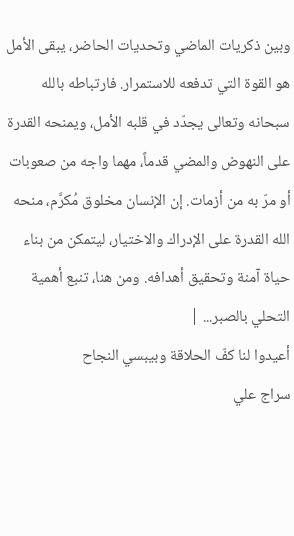وبين ذكريات الماضي وتحديات الحاضر، يبقى الأمل هو القوة التي تدفعه للاستمرار. فارتباطه بالله سبحانه وتعالى يجدّد في قلبه الأمل، ويمنحه القدرة على النهوض والمضي قدماً، مهما واجه من صعوبات أو مرّ به من أزمات. إن الإنسان مخلوق مُكرَّم، منحه الله القدرة على الإدراك والاختيار، ليتمكن من بناء حياة آمنة وتحقيق أهدافه. ومن هنا، تنبع أهمية التحلي بالصبر... |
أعيدوا لنا كفّ الحلاقة وبيبسي النجاح
سراج علي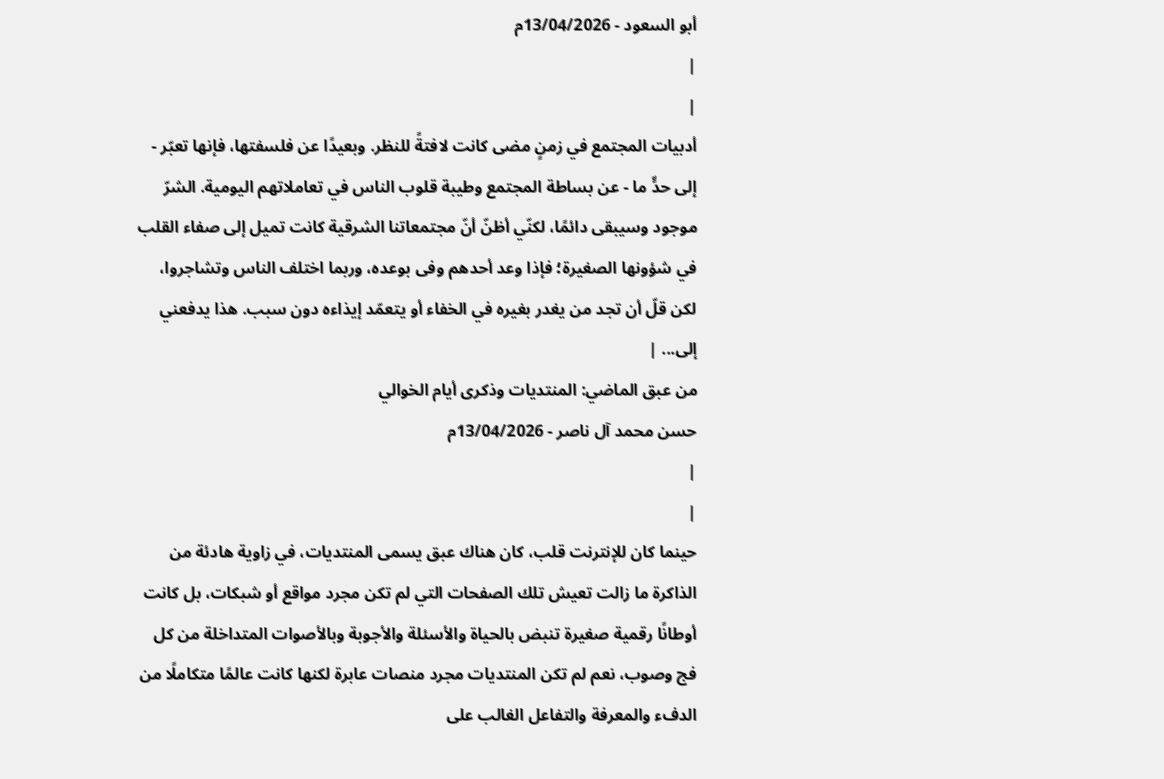أبو السعود - 13/04/2026م
|
|
أدبيات المجتمع في زمنٍ مضى كانت لافتةً للنظر. وبعيدًا عن فلسفتها، فإنها تعبّر - إلى حدٍّ ما - عن بساطة المجتمع وطيبة قلوب الناس في تعاملاتهم اليومية. الشرّ موجود وسيبقى دائمًا، لكنّي أظنّ أنّ مجتمعاتنا الشرقية كانت تميل إلى صفاء القلب في شؤونها الصغيرة؛ فإذا وعد أحدهم وفى بوعده، وربما اختلف الناس وتشاجروا، لكن قلّ أن تجد من يغدر بغيره في الخفاء أو يتعمّد إيذاءه دون سبب. هذا يدفعني إلى... |
من عبق الماضي: المنتديات وذكرى أيام الخوالي
حسن محمد آل ناصر - 13/04/2026م
|
|
حينما كان للإنترنت قلب، كان هناك عبق يسمى المنتديات، في زاوية هادئة من الذاكرة ما زالت تعيش تلك الصفحات التي لم تكن مجرد مواقع أو شبكات، بل كانت أوطانًا رقمية صغيرة تنبض بالحياة والأسئلة والأجوبة وبالأصوات المتداخلة من كل فج وصوب، نعم لم تكن المنتديات مجرد منصات عابرة لكنها كانت عالمًا متكاملًا من الدفء والمعرفة والتفاعل الغالب على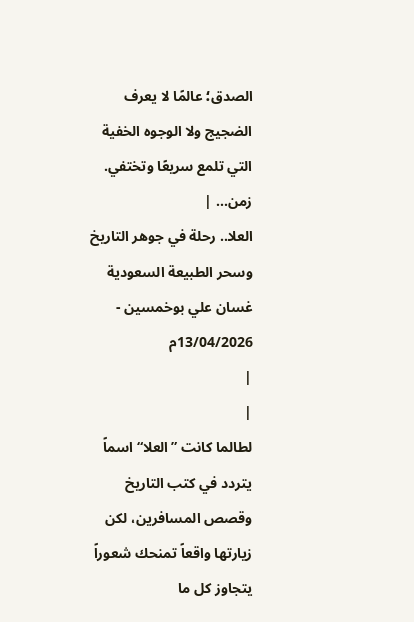الصدق؛ عالمًا لا يعرف الضجيج ولا الوجوه الخفية التي تلمع سريعًا وتختفي. زمن... |
العلا.. رحلة في جوهر التاريخ وسحر الطبيعة السعودية
غسان علي بوخمسين - 13/04/2026م
|
|
لطالما كانت ”العلا“ اسماً يتردد في كتب التاريخ وقصص المسافرين، لكن زيارتها واقعاً تمنحك شعوراً يتجاوز كل ما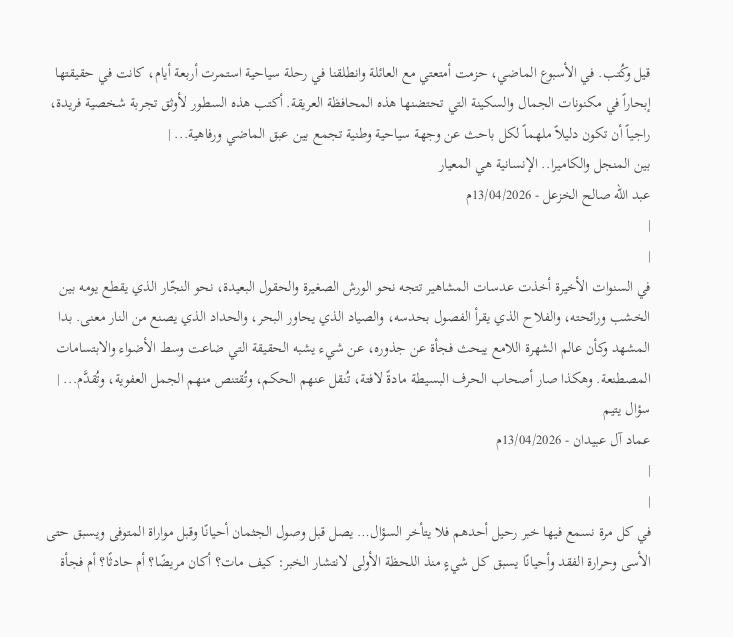قيل وكُتب. في الأسبوع الماضي، حزمت أمتعتي مع العائلة وانطلقنا في رحلة سياحية استمرت أربعة أيام، كانت في حقيقتها إبحاراً في مكنونات الجمال والسكينة التي تحتضنها هذه المحافظة العريقة. أكتب هذه السطور لأوثق تجربة شخصية فريدة، راجياً أن تكون دليلاً ملهماً لكل باحث عن وجهة سياحية وطنية تجمع بين عبق الماضي ورفاهية... |
بين المنجل والكاميرا.. الإنسانية هي المعيار
عبد الله صالح الخزعل - 13/04/2026م
|
|
في السنوات الأخيرة أخذت عدسات المشاهير تتجه نحو الورش الصغيرة والحقول البعيدة، نحو النجّار الذي يقطع يومه بين الخشب ورائحته، والفلاح الذي يقرأ الفصول بحدسه، والصياد الذي يحاور البحر، والحداد الذي يصنع من النار معنى. بدا المشهد وكأن عالم الشهرة اللامع يبحث فجأة عن جذوره، عن شيء يشبه الحقيقة التي ضاعت وسط الأضواء والابتسامات المصطنعة. وهكذا صار أصحاب الحرف البسيطة مادةً لافتة، تُنقل عنهم الحكم، وتُقتنص منهم الجمل العفوية، وتُقدَّم... |
سؤال يتيم
عماد آل عبيدان - 13/04/2026م
|
|
في كل مرة نسمع فيها خبر رحيل أحدهم فلا يتأخر السؤال… يصل قبل وصول الجثمان أحيانًا وقبل مواراة المتوفى ويسبق حتى الأسى وحرارة الفقد وأحيانًا يسبق كل شيءٍ منذ اللحظة الأولى لانتشار الخبر: كيف مات؟ أكان مريضًا؟ أم حادثًا؟ أم فجأة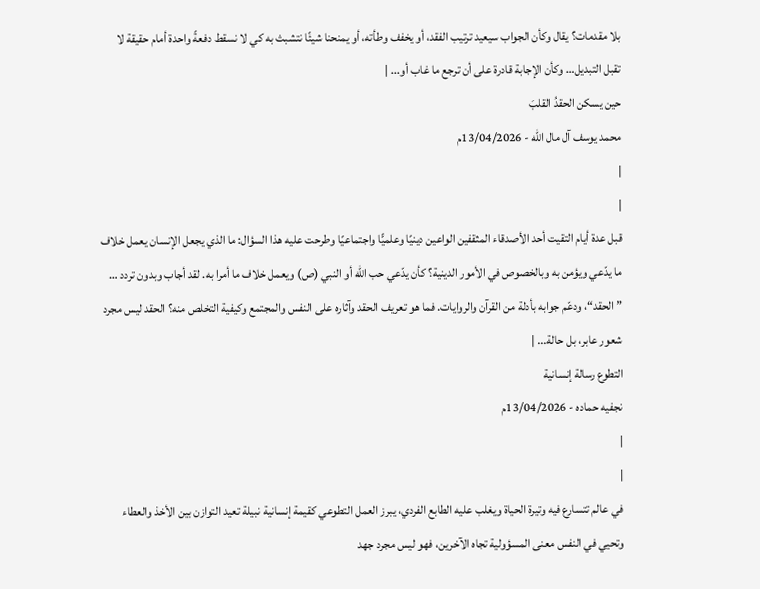بلا مقدمات؟ يقال وكأن الجواب سيعيد ترتيب الفقد، أو يخفف وطأته، أو يمنحنا شيئًا نتشبث به كي لا نسقط دفعةً واحدة أمام حقيقة لا تقبل التبديل… وكأن الإجابة قادرة على أن ترجع ما غاب أو... |
حين يسكن الحقدُ القلبَ
محمد يوسف آل مال الله - 13/04/2026م
|
|
قبل عدة أيام التقيت أحد الأصدقاء المثقفين الواعين دينيًا وعلميًّا واجتماعيًا وطرحت عليه هذا السؤال: ما الذي يجعل الإنسان يعمل خلاف ما يدّعي ويؤمن به وبالخصوص في الأمور الدينية؟ كأن يدّعي حب الله أو النبي (ص) ويعمل خلاف ما أمرا به. لقد أجاب وبدون تردد … ”الحقد“، ودعّم جوابه بأدلة من القرآن والروايات. فما هو تعريف الحقد وآثاره على النفس والمجتمع وكيفية التخلص منه؟ الحقد ليس مجرد شعور عابر، بل حالة... |
التطوع رسالة إنسانية
نجفيه حماده - 13/04/2026م
|
|
في عالم تتسارع فيه وتيرة الحياة ويغلب عليه الطابع الفردي، يبرز العمل التطوعي كقيمة إنسانية نبيلة تعيد التوازن بين الأخذ والعطاء وتحيي في النفس معنى المسؤولية تجاه الآخرين، فهو ليس مجرد جهد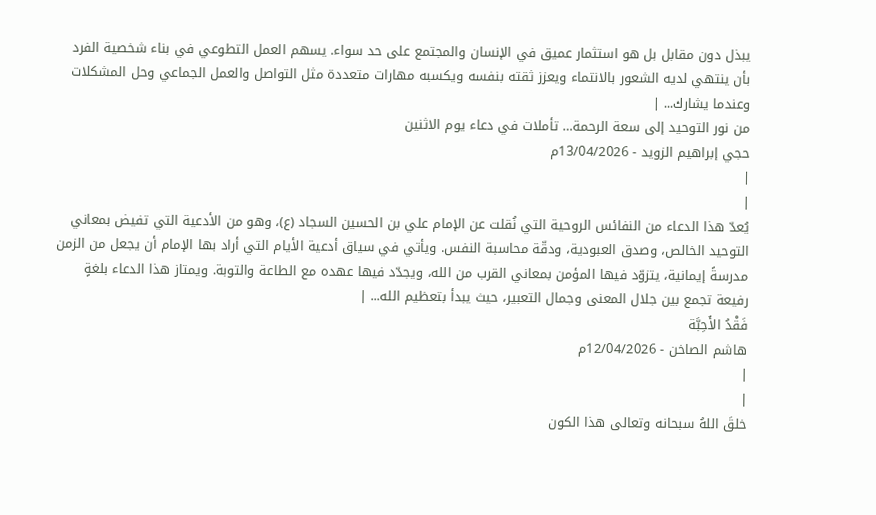يبذل دون مقابل بل هو استثمار عميق في الإنسان والمجتمع على حد سواء. يسهم العمل التطوعي في بناء شخصية الفرد بأن ينتهي لديه الشعور بالانتماء ويعزز ثقته بنفسه ويكسبه مهارات متعددة مثل التواصل والعمل الجماعي وحل المشكلات وعندما يشارك... |
من نور التوحيد إلى سعة الرحمة… تأملات في دعاء يوم الاثنين
حجي إبراهيم الزويد - 13/04/2026م
|
|
يُعدّ هذا الدعاء من النفائس الروحية التي نُقلت عن الإمام علي بن الحسين السجاد (ع)، وهو من الأدعية التي تفيض بمعاني التوحيد الخالص، وصدق العبودية، ودقّة محاسبة النفس. ويأتي في سياق أدعية الأيام التي أراد بها الإمام أن يجعل من الزمن مدرسةً إيمانية، يتزوّد فيها المؤمن بمعاني القرب من الله، ويجدّد فيها عهده مع الطاعة والتوبة. ويمتاز هذا الدعاء بلغةٍ رفيعة تجمع بين جلال المعنى وجمال التعبير، حيث يبدأ بتعظيم الله... |
فَقْدُ الأَحِبَّة
هاشم الصاخن - 12/04/2026م
|
|
خلقَ اللهُ سبحانه وتعالى هذا الكون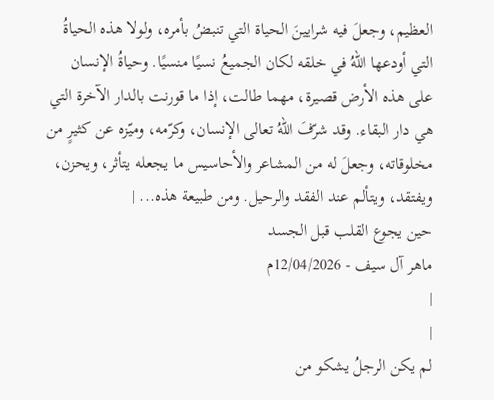العظيم، وجعلَ فيه شرايينَ الحياة التي تنبضُ بأمره، ولولا هذه الحياةُ التي أودعها اللهُ في خلقه لكان الجميعُ نسيًا منسيًا. وحياةُ الإنسان على هذه الأرض قصيرة، مهما طالت، إذا ما قورنت بالدار الآخرة التي هي دار البقاء. وقد شرّفَ اللهُ تعالى الإنسان، وكرّمه، وميّزه عن كثيرٍ من مخلوقاته، وجعلَ له من المشاعر والأحاسيس ما يجعله يتأثر، ويحزن، ويفتقد، ويتألم عند الفقد والرحيل. ومن طبيعة هذه... |
حين يجوع القلب قبل الجسد
ماهر آل سيف - 12/04/2026م
|
|
لم يكن الرجلُ يشكو من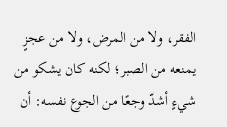الفقر، ولا من المرض، ولا من عجزٍ يمنعه من الصبر؛ لكنه كان يشكو من شيءٍ أشدّ وجعًا من الجوع نفسه: أن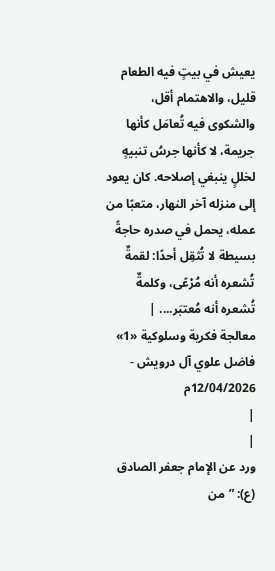يعيش في بيتٍ فيه الطعام قليل، والاهتمام أقل، والشكوى فيه تُعامَل كأنها جريمة، لا كأنها جرسُ تنبيهٍ لخللٍ ينبغي إصلاحه. كان يعود إلى منزله آخر النهار، متعبًا من عمله، يحمل في صدره حاجةً بسيطة لا تُثقِل أحدًا: لقمةٌ تُشعره أنه مُرْعًى، وكلمةٌ تُشعره أنه مُعتبَر.... |
معالجة فكرية وسلوكية «1»
فاضل علوي آل درويش - 12/04/2026م
|
|
ورد عن الإمام جعفر الصادق (ع): ”من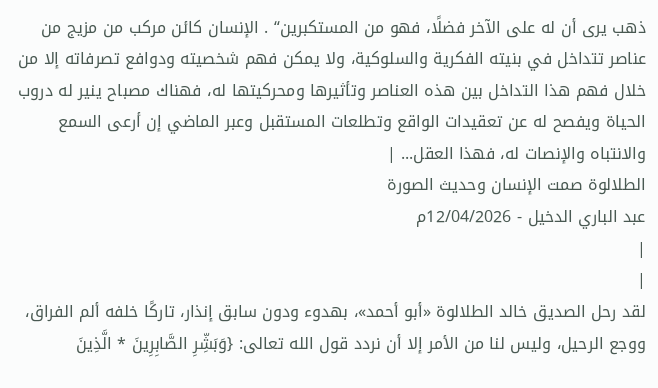ذهب يرى أن له على الآخر فضلًا، فهو من المستكبرين“ . الإنسان كائن مركب من مزيج من عناصر تتداخل في بنيته الفكرية والسلوكية، ولا يمكن فهم شخصيته ودوافع تصرفاته إلا من خلال فهم هذا التداخل بين هذه العناصر وتأثيرها ومحركيتها له، فهناك مصباح ينير له دروب الحياة ويفصح له عن تعقيدات الواقع وتطلعات المستقبل وعبر الماضي إن أرعى السمع والانتباه والإنصات له، فهذا العقل... |
الطلالوة صمت الإنسان وحديث الصورة
عبد الباري الدخيل - 12/04/2026م
|
|
لقد رحل الصديق خالد الطلالوة «أبو أحمد»، بهدوء ودون سابق إنذار، تاركًا خلفه ألم الفراق، ووجع الرحيل، وليس لنا من الأمر إلا أن نردد قول الله تعالى: {وَبَشِّرِ الصَّابِرِينَ * الَّذِينَ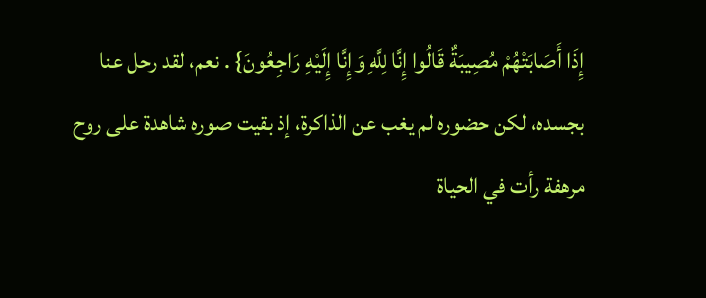إِذَا أَصَابَتْهُمْ مُصِيبَةٌ قَالُوا إِنَّا لِلَّهِ وَإِنَّا إِلَيْهِ رَاجِعُونَ} . نعم، لقد رحل عنا بجسده، لكن حضوره لم يغب عن الذاكرة، إذ بقيت صوره شاهدة على روح مرهفة رأت في الحياة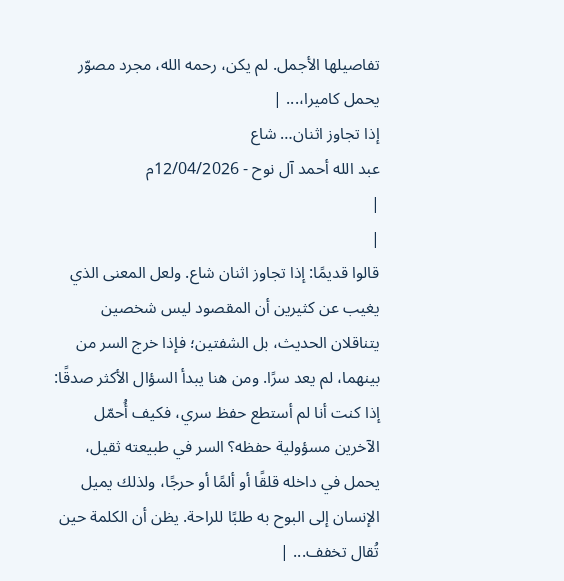تفاصيلها الأجمل. لم يكن، رحمه الله، مجرد مصوّر يحمل كاميرا،... |
إذا تجاوز اثنان… شاع
عبد الله أحمد آل نوح - 12/04/2026م
|
|
قالوا قديمًا: إذا تجاوز اثنان شاع. ولعل المعنى الذي يغيب عن كثيرين أن المقصود ليس شخصين يتناقلان الحديث، بل الشفتين؛ فإذا خرج السر من بينهما، لم يعد سرًا. ومن هنا يبدأ السؤال الأكثر صدقًا: إذا كنت أنا لم أستطع حفظ سري، فكيف أُحمّل الآخرين مسؤولية حفظه؟ السر في طبيعته ثقيل، يحمل في داخله قلقًا أو ألمًا أو حرجًا، ولذلك يميل الإنسان إلى البوح به طلبًا للراحة. يظن أن الكلمة حين تُقال تخفف... |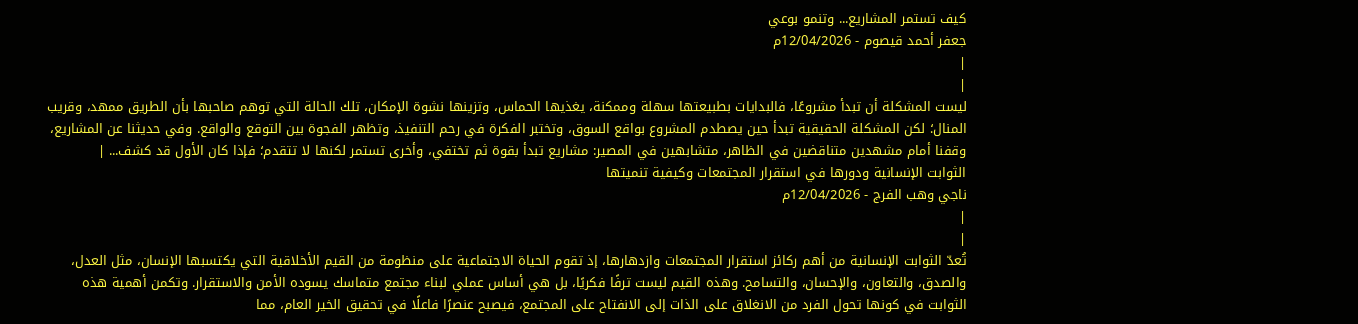كيف تستمر المشاريع... وتنمو بوعي
جعفر أحمد قيصوم - 12/04/2026م
|
|
ليست المشكلة أن تبدأ مشروعًا، فالبدايات بطبيعتها سهلة وممكنة، يغذيها الحماس، وتزينها نشوة الإمكان، تلك الحالة التي توهم صاحبها بأن الطريق ممهد، وقريب المنال؛ لكن المشكلة الحقيقية تبدأ حين يصطدم المشروع بواقع السوق، وتختبر الفكرة في رحم التنفيذ، وتظهر الفجوة بين التوقع والواقع. وفي حديثنا عن المشاريع، وقفنا أمام مشهدين متناقضين في الظاهر، متشابهين في المصير: مشاريع تبدأ بقوة ثم تختفي، وأخرى تستمر لكنها لا تتقدم؛ فإذا كان الأول قد كشف... |
الثوابت الإنسانية ودورها في استقرار المجتمعات وكيفية تنميتها
ناجي وهب الفرج - 12/04/2026م
|
|
تُعدّ الثوابت الإنسانية من أهم ركائز استقرار المجتمعات وازدهارها، إذ تقوم الحياة الاجتماعية على منظومة من القيم الأخلاقية التي يكتسبها الإنسان، مثل العدل، والصدق، والتعاون، والإحسان، والتسامح. وهذه القيم ليست ترفًا فكريًا، بل هي أساس عملي لبناء مجتمع متماسك يسوده الأمن والاستقرار. وتكمن أهمية هذه الثوابت في كونها تحول الفرد من الانغلاق على الذات إلى الانفتاح على المجتمع، فيصبح عنصرًا فاعلًا في تحقيق الخير العام، مما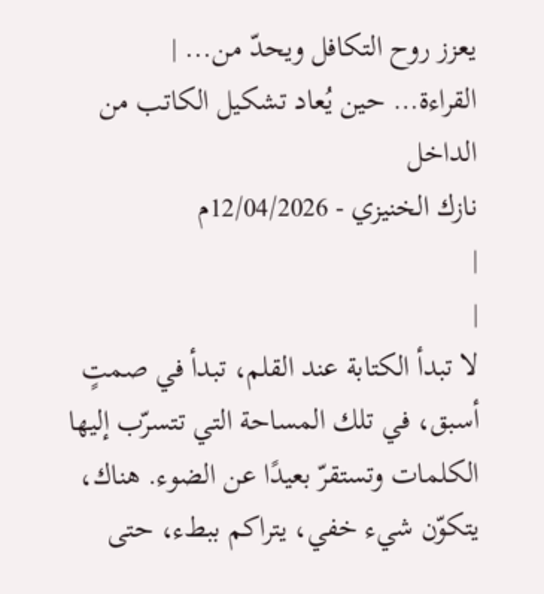يعزز روح التكافل ويحدّ من... |
القراءة… حين يُعاد تشكيل الكاتب من الداخل
نازك الخنيزي - 12/04/2026م
|
|
لا تبدأ الكتابة عند القلم، تبدأ في صمتٍ أسبق، في تلك المساحة التي تتسرّب إليها الكلمات وتستقرّ بعيدًا عن الضوء. هناك، يتكوّن شيء خفي، يتراكم ببطء، حتى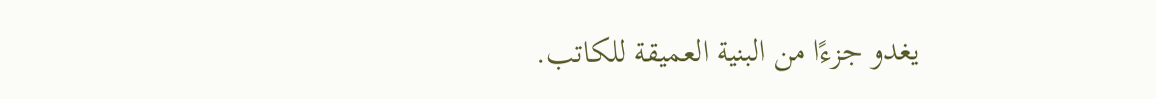يغدو جزءًا من البنية العميقة للكاتب.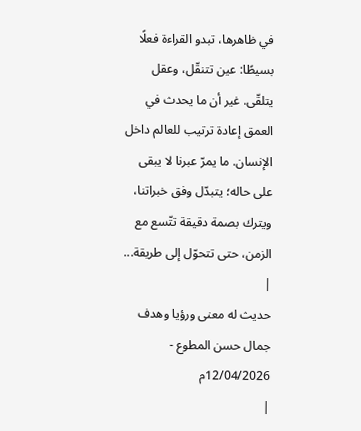في ظاهرها، تبدو القراءة فعلًا بسيطًا: عين تتنقّل، وعقل يتلقّى. غير أن ما يحدث في العمق إعادة ترتيب للعالم داخل الإنسان. ما يمرّ عبرنا لا يبقى على حاله؛ يتبدّل وفق خبراتنا، ويترك بصمة دقيقة تتّسع مع الزمن، حتى تتحوّل إلى طريقة... |
حديث له معنى ورؤيا وهدف
جمال حسن المطوع - 12/04/2026م
|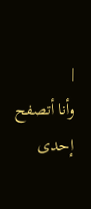|
وأنا أتصفح إحدى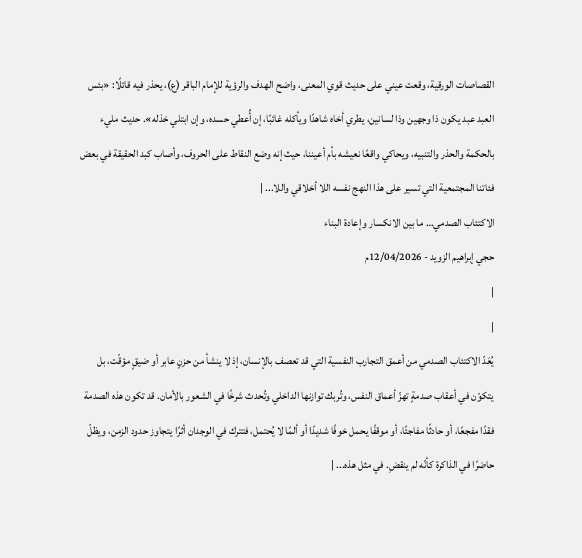القصاصات الورقية، وقعت عيني على حديث قوي المعنى، واضح الهدف والرؤية للإمام الباقر (ع)، يحذر فيه قائلًا: «بئس العبد عبد يكون ذا وجهين وذا لسانين، يطري أخاه شاهدًا ويأكله غائبًا، إن أُعطي حسده، وإن ابتلي خذله». حديث مليء بالحكمة والحذر والتنبيه، ويحاكي واقعًا نعيشه بأم أعيننا، حيث إنه وضع النقاط على الحروف، وأصاب كبد الحقيقة في بعض فئاتنا المجتمعية التي تسير على هذا النهج نفسه اللا أخلاقي واللا... |
الاكتئاب الصدمي… ما بين الانكسار وإعادة البناء
حجي إبراهيم الزويد - 12/04/2026م
|
|
يُعَدّ الاكتئاب الصدمي من أعمق التجارب النفسية التي قد تعصف بالإنسان، إذ لا ينشأ من حزنٍ عابر أو ضيقٍ مؤقّت، بل يتكوّن في أعقاب صدمةٍ تهزّ أعماق النفس، وتُربك توازنها الداخلي وتُحدث شرخًا في الشعور بالأمان. قد تكون هذه الصدمة فقدًا مفجعًا، أو حادثًا مفاجئًا، أو موقفًا يحمل خوفًا شديدًا أو ألمًا لا يُحتمل، فتترك في الوجدان أثرًا يتجاوز حدود الزمن، ويظلّ حاضرًا في الذاكرة كأنّه لم ينقضِ. في مثل هذه... |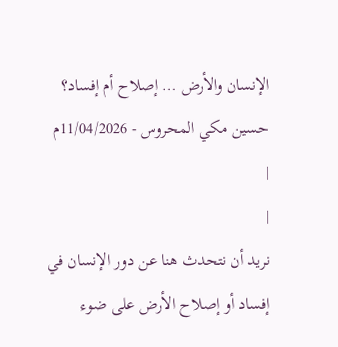الإنسان والأرض … إصلاح أم إفساد؟
حسين مكي المحروس - 11/04/2026م
|
|
نريد أن نتحدث هنا عن دور الإنسان في إفساد أو إصلاح الأرض على ضوء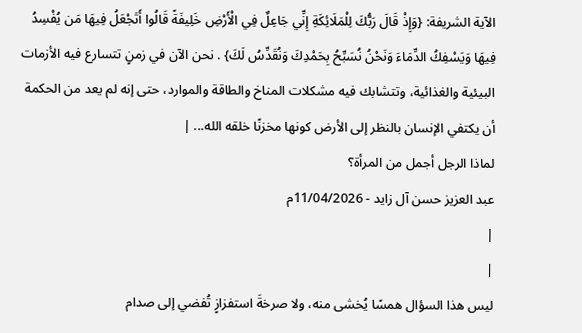الآية الشريفة: {وَإِذْ قَالَ رَبُّكَ لِلْمَلَائِكَةِ إِنِّي جَاعِلٌ فِي الْأَرْضِ خَلِيفَةً قَالُوا أَتَجْعَلُ فِيهَا مَن يُفْسِدُ فِيهَا وَيَسْفِكُ الدِّمَاءَ وَنَحْنُ نُسَبِّحُ بِحَمْدِكَ وَنُقَدِّسُ لَكَ} . نحن الآن في زمنٍ تتسارع فيه الأزمات البيئية والغذائية، وتتشابك فيه مشكلات المناخ والطاقة والموارد، حتى إنه لم يعد من الحكمة أن يكتفي الإنسان بالنظر إلى الأرض كونها مخزنًا خلقه الله... |
لماذا الرجل أجمل من المرأة؟
عبد العزيز حسن آل زايد - 11/04/2026م
|
|
ليس هذا السؤال همسًا يُخشى منه، ولا صرخةَ استفزازٍ تُفضي إلى صدام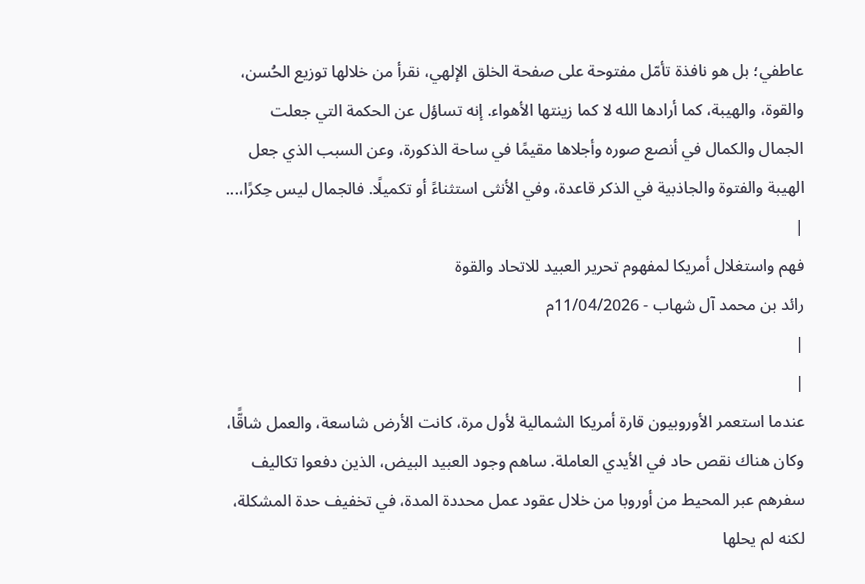عاطفي؛ بل هو نافذة تأمّل مفتوحة على صفحة الخلق الإلهي، نقرأ من خلالها توزيع الحُسن، والقوة، والهيبة، كما أرادها الله لا كما زينتها الأهواء. إنه تساؤل عن الحكمة التي جعلت الجمال والكمال في أنصع صوره وأجلاها مقيمًا في ساحة الذكورة، وعن السبب الذي جعل الهيبة والفتوة والجاذبية في الذكر قاعدة، وفي الأنثى استثناءً أو تكميلًا. فالجمال ليس حِكرًا،... |
فهم واستغلال أمريكا لمفهوم تحرير العبيد للاتحاد والقوة
رائد بن محمد آل شهاب - 11/04/2026م
|
|
عندما استعمر الأوروبيون قارة أمريكا الشمالية لأول مرة، كانت الأرض شاسعة، والعمل شاقًّا، وكان هناك نقص حاد في الأيدي العاملة. ساهم وجود العبيد البيض، الذين دفعوا تكاليف سفرهم عبر المحيط من أوروبا من خلال عقود عمل محددة المدة، في تخفيف حدة المشكلة، لكنه لم يحلها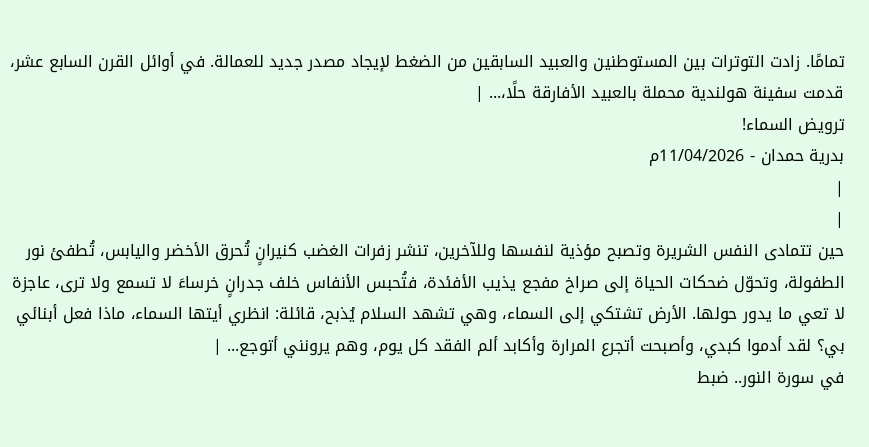تمامًا. زادت التوترات بين المستوطنين والعبيد السابقين من الضغط لإيجاد مصدر جديد للعمالة. في أوائل القرن السابع عشر، قدمت سفينة هولندية محملة بالعبيد الأفارقة حلًا،... |
ترويض السماء!
بدرية حمدان - 11/04/2026م
|
|
حين تتمادى النفس الشريرة وتصبح مؤذية لنفسها وللآخرين، تنشر زفرات الغضب كنيرانٍ تُحرق الأخضر واليابس، تُطفئ نور الطفولة، وتحوّل ضحكات الحياة إلى صراخ مفجع يذيب الأفئدة، فتُحبس الأنفاس خلف جدرانٍ خرساءَ لا تسمع ولا ترى، عاجزة لا تعي ما يدور حولها. الأرض تشتكي إلى السماء، وهي تشهد السلام يُذبح، قائلة: انظري أيتها السماء، ماذا فعل أبنائي بي؟ لقد أدموا كبدي، وأصبحت أتجرع المرارة وأكابد ألم الفقد كل يوم، وهم يرونني أتوجع... |
في سورة النور.. ضبط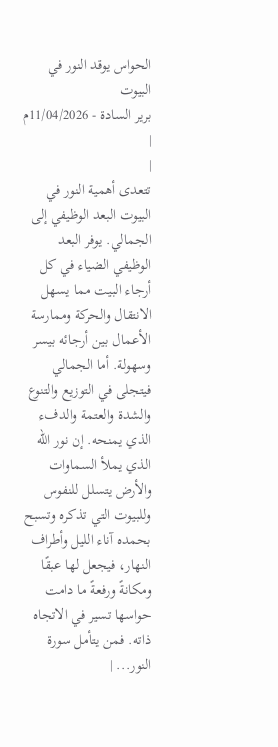الحواس يوقد النور في البيوت
برير السادة - 11/04/2026م
|
|
تتعدى أهمية النور في البيوت البعد الوظيفي إلى الجمالي. يوفر البعد الوظيفي الضياء في كل أرجاء البيت مما يسهل الانتقال والحركة وممارسة الأعمال بين أرجائه بيسر وسهولة. أما الجمالي فيتجلى في التوزيع والتنوع والشدة والعتمة والدفء الذي يمنحه. إن نور الله الذي يملأ السماوات والأرض يتسلل للنفوس وللبيوت التي تذكره وتسبح بحمده آناء الليل وأطراف النهار، فيجعل لها عبقًا ومكانةً ورفعةً ما دامت حواسها تسير في الاتجاه ذاته. فمن يتأمل سورة النور... |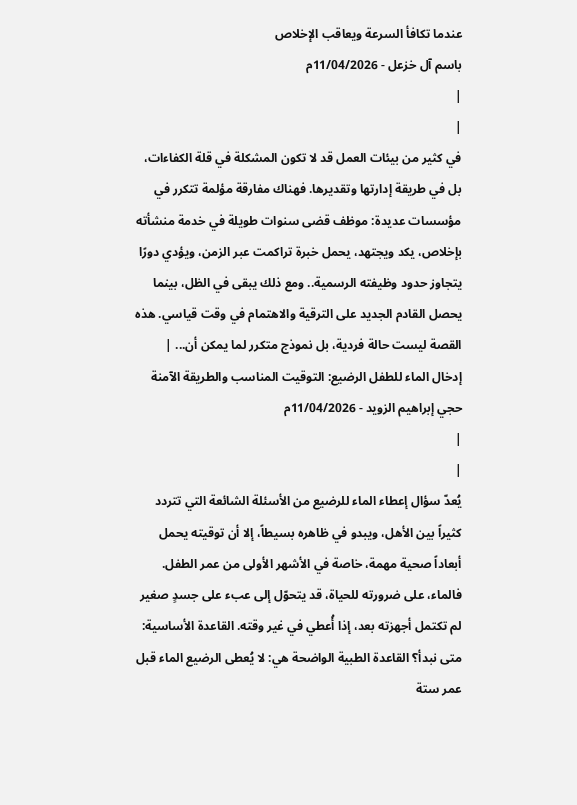عندما تكافأ السرعة ويعاقب الإخلاص
باسم آل خزعل - 11/04/2026م
|
|
في كثير من بيئات العمل قد لا تكون المشكلة في قلة الكفاءات، بل في طريقة إدارتها وتقديرها. فهناك مفارقة مؤلمة تتكرر في مؤسسات عديدة: موظف قضى سنوات طويلة في خدمة منشأته بإخلاص، يكد ويجتهد، يحمل خبرة تراكمت عبر الزمن، ويؤدي دورًا يتجاوز حدود وظيفته الرسمية.. ومع ذلك يبقى في الظل، بينما يحصل القادم الجديد على الترقية والاهتمام في وقت قياسي. هذه القصة ليست حالة فردية، بل نموذج متكرر لما يمكن أن... |
إدخال الماء للطفل الرضيع: التوقيت المناسب والطريقة الآمنة
حجي إبراهيم الزويد - 11/04/2026م
|
|
يُعدّ سؤال إعطاء الماء للرضيع من الأسئلة الشائعة التي تتردد كثيراً بين الأهل، ويبدو في ظاهره بسيطاً، إلا أن توقيته يحمل أبعاداً صحية مهمة، خاصة في الأشهر الأولى من عمر الطفل. فالماء، على ضرورته للحياة، قد يتحوّل إلى عبء على جسدٍ صغير لم تكتمل أجهزته بعد، إذا أُعطي في غير وقته. القاعدة الأساسية: متى نبدأ؟ القاعدة الطبية الواضحة هي: لا يُعطى الرضيع الماء قبل عمر ستة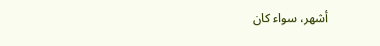أشهر، سواء كان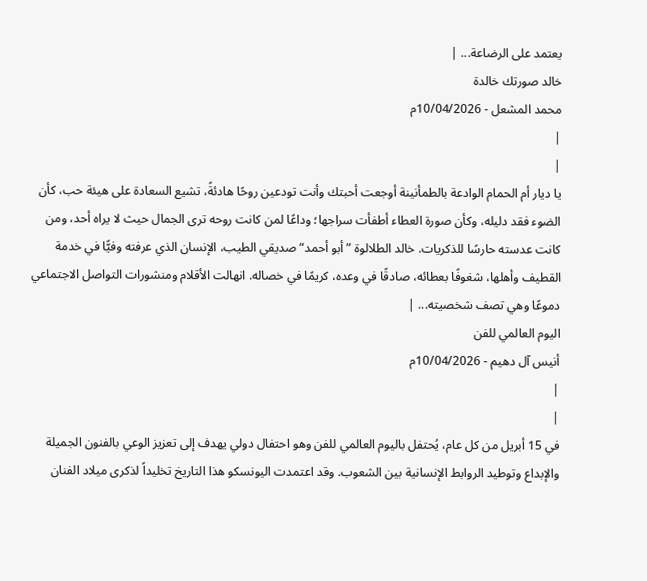يعتمد على الرضاعة... |
خالد صورتك خالدة
محمد المشعل - 10/04/2026م
|
|
يا ديار أم الحمام الوادعة بالطمأنينة أوجعت أحبتك وأنت تودعين روحًا هادئةً، تشيع السعادة على هيئة حب، كأن الضوء فقد دليله، وكأن صورة العطاء أطفأت سراجها؛ وداعًا لمن كانت روحه ترى الجمال حيث لا يراه أحد، ومن كانت عدسته حارسًا للذكريات. خالد الطلالوة ”أبو أحمد“ صديقي الطيب، الإنسان الذي عرفته وفيًّا في خدمة القطيف وأهلها، شغوفًا بعطائه، صادقًا في وعده، كريمًا في خصاله. انهالت الأقلام ومنشورات التواصل الاجتماعي دموعًا وهي تصف شخصيته... |
اليوم العالمي للفن
أنيس آل دهيم - 10/04/2026م
|
|
في 15 أبريل من كل عام، يُحتفل باليوم العالمي للفن وهو احتفال دولي يهدف إلى تعزيز الوعي بالفنون الجميلة والإبداع وتوطيد الروابط الإنسانية بين الشعوب. وقد اعتمدت اليونسكو هذا التاريخ تخليداً لذكرى ميلاد الفنان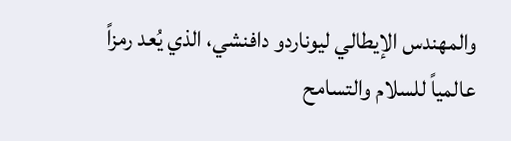والمهندس الإيطالي ليوناردو دافنشي، الذي يُعد رمزاً عالمياً للسلام والتسامح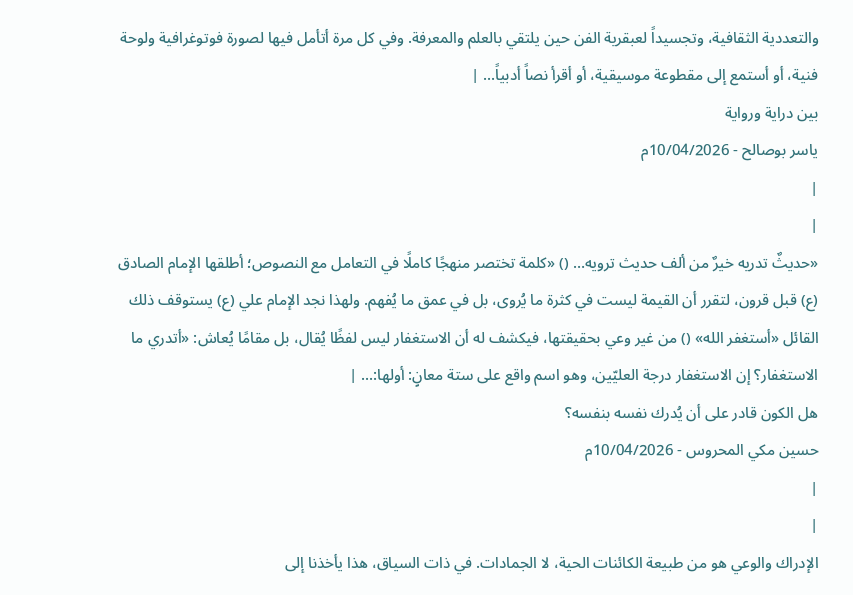والتعددية الثقافية، وتجسيداً لعبقرية الفن حين يلتقي بالعلم والمعرفة. وفي كل مرة أتأمل فيها لصورة فوتوغرافية ولوحة فنية، أو أستمع إلى مقطوعة موسيقية، أو أقرأ نصاً أدبياً... |
بين دراية ورواية
ياسر بوصالح - 10/04/2026م
|
|
«حديثٌ تدريه خيرٌ من ألف حديث ترويه… () «كلمة تختصر منهجًا كاملًا في التعامل مع النصوص؛ أطلقها الإمام الصادق (ع) قبل قرون، لتقرر أن القيمة ليست في كثرة ما يُروى، بل في عمق ما يُفهم. ولهذا نجد الإمام علي (ع) يستوقف ذلك القائل «أستغفر الله» () من غير وعي بحقيقتها، فيكشف له أن الاستغفار ليس لفظًا يُقال، بل مقامًا يُعاش: «أتدري ما الاستغفار؟ إن الاستغفار درجة العليّين، وهو اسم واقع على ستة معانٍ: أولها:... |
هل الكون قادر على أن يُدرك نفسه بنفسه؟
حسين مكي المحروس - 10/04/2026م
|
|
الإدراك والوعي هو من طبيعة الكائنات الحية، لا الجمادات. في ذات السياق، هذا يأخذنا إلى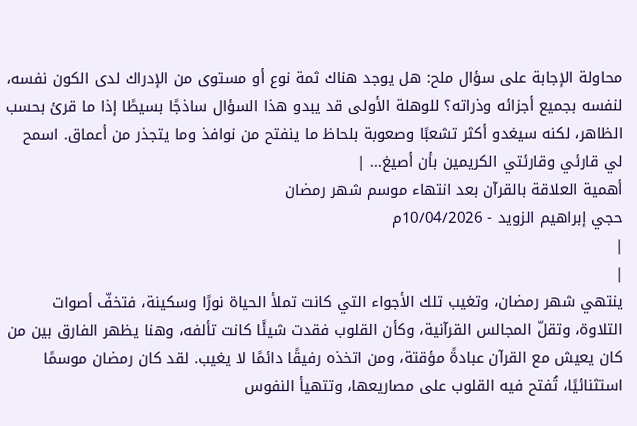محاولة الإجابة على سؤال ملح: هل يوجد هناك ثمة نوع أو مستوى من الإدراك لدى الكون نفسه، لنفسه بجميع أجزائه وذراته؟ للوهلة الأولى قد يبدو هذا السؤال ساذجًا بسيطًا إذا ما قرئ بحسب الظاهر، لكنه سيغدو أكثر تشعبًا وصعوبة بلحاظ ما ينفتح من نوافذ وما يتجذر من أعماق. اسمح لي قارئي وقارئتي الكريمين بأن أصيغ... |
أهمية العلاقة بالقرآن بعد انتهاء موسم شهر رمضان
حجي إبراهيم الزويد - 10/04/2026م
|
|
ينتهي شهر رمضان، وتغيب تلك الأجواء التي كانت تملأ الحياة نورًا وسكينة، فتخفّ أصوات التلاوة، وتقلّ المجالس القرآنية، وكأن القلوب فقدت شيئًا كانت تألفه، وهنا يظهر الفارق بين من كان يعيش مع القرآن عبادةً مؤقتة، ومن اتخذه رفيقًا دائمًا لا يغيب. لقد كان رمضان موسمًا استثنائيًا، تُفتح فيه القلوب على مصاريعها، وتتهيأ النفوس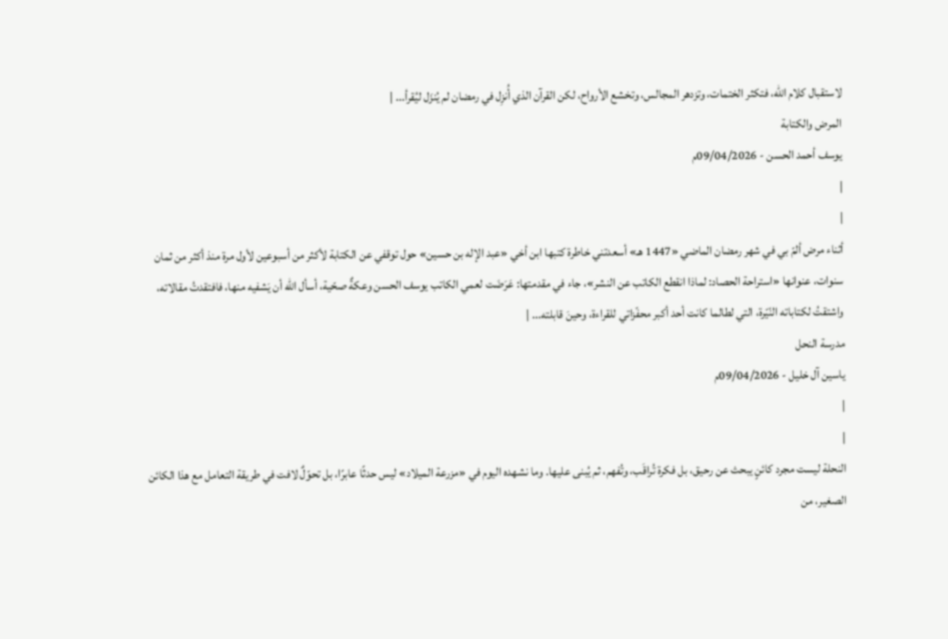لاستقبال كلام الله، فتكثر الختمات، وتزدهر المجالس، وتخشع الأرواح، لكن القرآن الذي أُنزِل في رمضان لم يُنزَل ليُقرأ... |
المرض والكتابة
يوسف أحمد الحسن - 09/04/2026م
|
|
أثناء مرض ألمّ بي في شهر رمضان الماضي «1447 هـ» أسعدتني خاطرة كتبها ابن أخي «عبد الإله بن حسين» حول توقفي عن الكتابة لأكثر من أسبوعين لأول مرة منذ أكثر من ثمان سنوات، عنوانها «استراحة الحصاد: لماذا انقطع الكاتب عن النشر»، جاء في مقدمتها: عَرَضَت لعمي الكاتب يوسف الحسن وعكةٌ صحّية، أسأل الله أن يَشفيه منها، فافتقدتُ مقالاته، واشتقتُ لكتاباته النّيّرة، التي لطالما كانت أحد أكبر محفّزاتي للقراءة، وحينَ قابلته... |
مدرسة النحل
ياسين آل خليل - 09/04/2026م
|
|
النحلة ليست مجرد كائنٍ يبحث عن رحيق، بل فكرة تُراقَب، وتُفهم، ثم يُبنى عليها. وما نشهده اليوم في «مزرعة الميلاد» ليس حدثًا عابرًا، بل تحوّلٌ لافت في طريقة التعامل مع هذا الكائن الصغير، من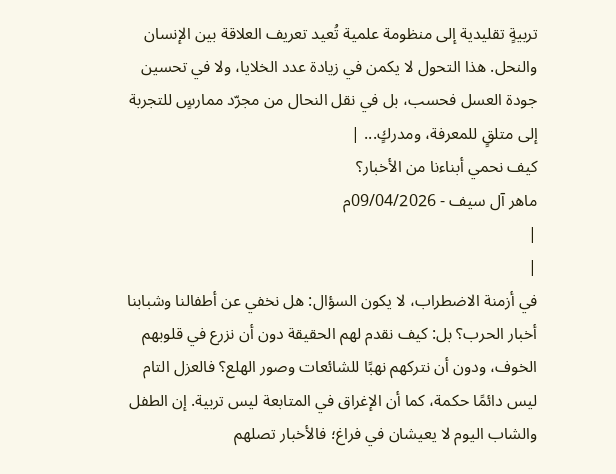تربيةٍ تقليدية إلى منظومة علمية تُعيد تعريف العلاقة بين الإنسان والنحل. هذا التحول لا يكمن في زيادة عدد الخلايا، ولا في تحسين جودة العسل فحسب، بل في نقل النحال من مجرّد ممارسٍ للتجربة إلى متلقٍ للمعرفة، ومدركٍ... |
كيف نحمي أبناءنا من الأخبار؟
ماهر آل سيف - 09/04/2026م
|
|
في أزمنة الاضطراب، لا يكون السؤال: هل نخفي عن أطفالنا وشبابنا أخبار الحرب؟ بل: كيف نقدم لهم الحقيقة دون أن نزرع في قلوبهم الخوف، ودون أن نتركهم نهبًا للشائعات وصور الهلع؟ فالعزل التام ليس دائمًا حكمة، كما أن الإغراق في المتابعة ليس تربية. إن الطفل والشاب اليوم لا يعيشان في فراغ؛ فالأخبار تصلهم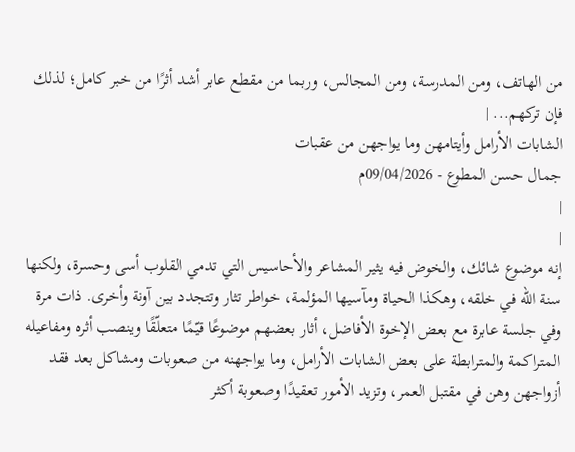من الهاتف، ومن المدرسة، ومن المجالس، وربما من مقطع عابر أشد أثرًا من خبر كامل؛ لذلك فإن تركهم... |
الشابات الأرامل وأيتامهن وما يواجهن من عقبات
جمال حسن المطوع - 09/04/2026م
|
|
إنه موضوع شائك، والخوض فيه يثير المشاعر والأحاسيس التي تدمي القلوب أسى وحسرة، ولكنها سنة الله في خلقه، وهكذا الحياة ومآسيها المؤلمة، خواطر تثار وتتجدد بين آونة وأخرى. ذات مرة وفي جلسة عابرة مع بعض الإخوة الأفاضل، أثار بعضهم موضوعًا قيّمًا متعلّقًا وينصب أثره ومفاعيله المتراكمة والمترابطة على بعض الشابات الأرامل، وما يواجهنه من صعوبات ومشاكل بعد فقد أزواجهن وهن في مقتبل العمر، وتزيد الأمور تعقيدًا وصعوبة أكثر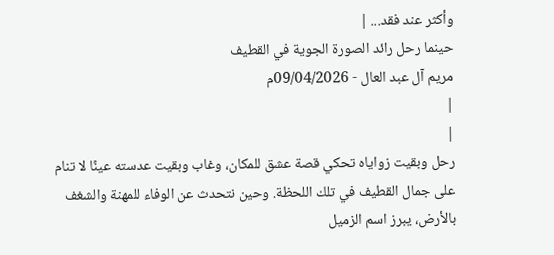وأكثر عند فقد... |
حينما رحل رائد الصورة الجوية في القطيف
مريم آل عبد العال - 09/04/2026م
|
|
رحل وبقيت زواياه تحكي قصة عشق للمكان، وغاب وبقيت عدسته عينًا لا تنام على جمال القطيف في تلك اللحظة. وحين نتحدث عن الوفاء للمهنة والشغف بالأرض، يبرز اسم الزميل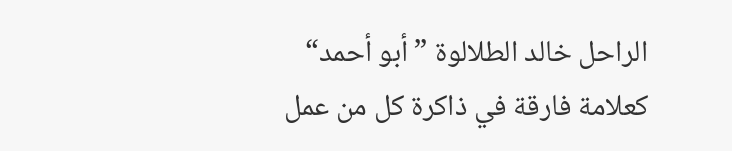الراحل خالد الطلالوة ”أبو أحمد“ كعلامة فارقة في ذاكرة كل من عمل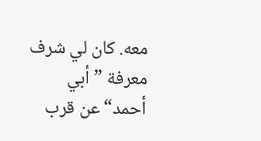معه. كان لي شرف معرفة ”أبي أحمد“ عن قرب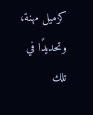كزميل مهنة، وتحديدًا في تلك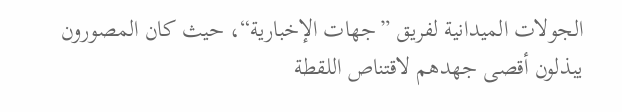الجولات الميدانية لفريق ”جهات الإخبارية“، حيث كان المصورون يبذلون أقصى جهدهم لاقتناص اللقطة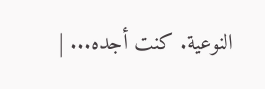النوعية. كنت أجده... |